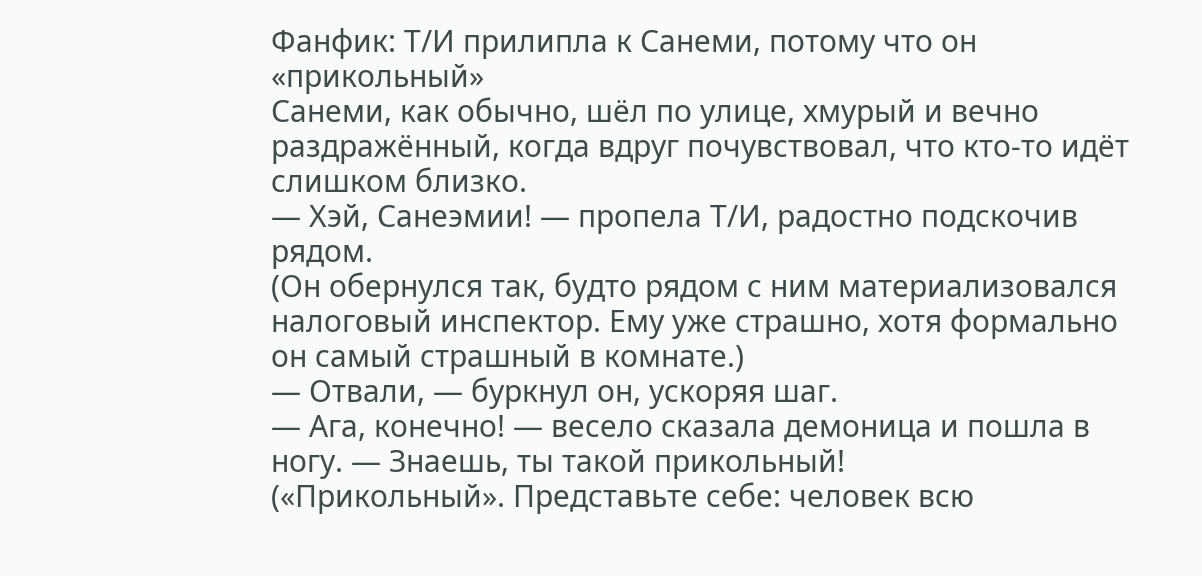Фанфик: Т/И прилипла к Санеми, потому что он «прикольный»
Санеми, как обычно, шёл по улице, хмурый и вечно раздражённый, когда вдруг почувствовал, что кто-то идёт слишком близко.
— Хэй, Санеэмии! — пропела Т/И, радостно подскочив рядом.
(Он обернулся так, будто рядом с ним материализовался налоговый инспектор. Ему уже страшно, хотя формально он самый страшный в комнате.)
— Отвали, — буркнул он, ускоряя шаг.
— Ага, конечно! — весело сказала демоница и пошла в ногу. — Знаешь, ты такой прикольный!
(«Прикольный». Представьте себе: человек всю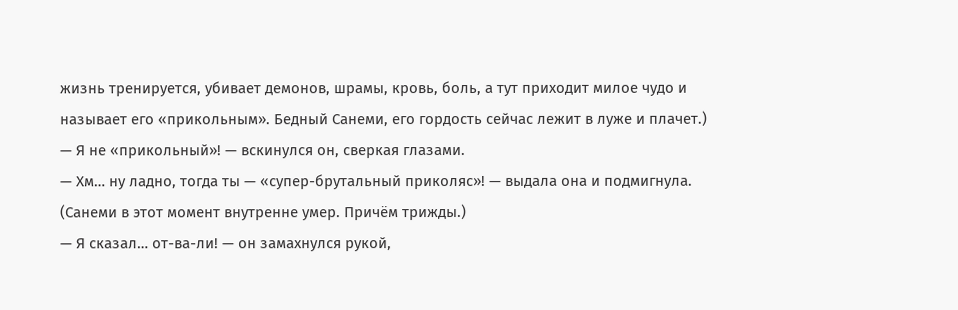жизнь тренируется, убивает демонов, шрамы, кровь, боль, а тут приходит милое чудо и называет его «прикольным». Бедный Санеми, его гордость сейчас лежит в луже и плачет.)
— Я не «прикольный»! — вскинулся он, сверкая глазами.
— Хм… ну ладно, тогда ты — «супер-брутальный приколяс»! — выдала она и подмигнула.
(Санеми в этот момент внутренне умер. Причём трижды.)
— Я сказал… от-ва-ли! — он замахнулся рукой,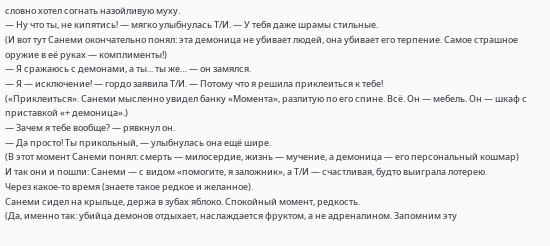словно хотел согнать назойливую муху.
— Ну что ты, не кипятись! — мягко улыбнулась Т/И. — У тебя даже шрамы стильные.
(И вот тут Санеми окончательно понял: эта демоница не убивает людей, она убивает его терпение. Самое страшное оружие в её руках — комплименты!)
— Я сражаюсь с демонами, а ты... ты же… — он замялся.
— Я — исключение! — гордо заявила Т/И. — Потому что я решила приклеиться к тебе!
(«Приклеиться». Санеми мысленно увидел банку «Момента», разлитую по его спине. Всё. Он — мебель. Он — шкаф с приставкой «+ демоница».)
— Зачем я тебе вообще? — рявкнул он.
— Да просто! Ты прикольный, — улыбнулась она ещё шире.
(В этот момент Санеми понял: смерть — милосердие, жизнь — мучение, а демоница — его персональный кошмар)
И так они и пошли: Санеми — с видом «помогите, я заложник», а Т/И — счастливая, будто выиграла лотерею.
Через какое-то время (знаете такое редкое и желанное).
Санеми сидел на крыльце, держа в зубах яблоко. Спокойный момент, редкость.
(Да, именно так: убийца демонов отдыхает, наслаждается фруктом, а не адреналином. Запомним эту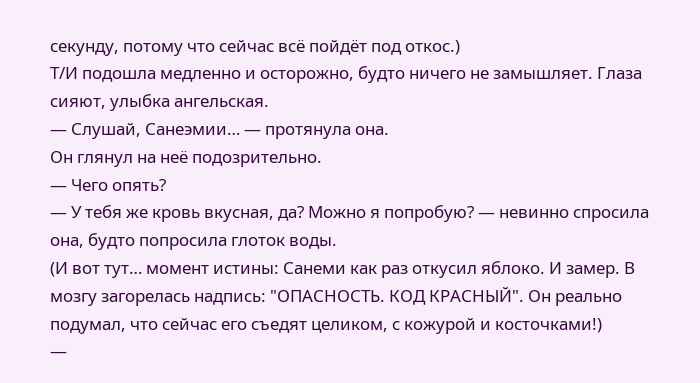секунду, потому что сейчас всё пойдёт под откос.)
Т/И подошла медленно и осторожно, будто ничего не замышляет. Глаза сияют, улыбка ангельская.
— Слушай, Санеэмии… — протянула она.
Он глянул на неё подозрительно.
— Чего опять?
— У тебя же кровь вкусная, да? Можно я попробую? — невинно спросила она, будто попросила глоток воды.
(И вот тут… момент истины: Санеми как раз откусил яблоко. И замер. В мозгу загорелась надпись: "ОПАСНОСТЬ. КОД КРАСНЫЙ". Он реально подумал, что сейчас его съедят целиком, с кожурой и косточками!)
—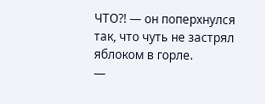ЧТО?! — он поперхнулся так, что чуть не застрял яблоком в горле.
—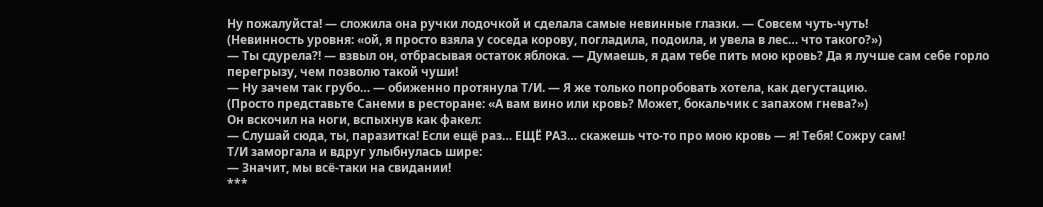Ну пожалуйста! — сложила она ручки лодочкой и сделала самые невинные глазки. — Совсем чуть-чуть!
(Невинность уровня: «ой, я просто взяла у соседа корову, погладила, подоила, и увела в лес… что такого?»)
— Ты сдурела?! — взвыл он, отбрасывая остаток яблока. — Думаешь, я дам тебе пить мою кровь? Да я лучше сам себе горло перегрызу, чем позволю такой чуши!
— Ну зачем так грубо… — обиженно протянула Т/И. — Я же только попробовать хотела, как дегустацию.
(Просто представьте Санеми в ресторане: «А вам вино или кровь? Может, бокальчик с запахом гнева?»)
Он вскочил на ноги, вспыхнув как факел:
— Слушай сюда, ты, паразитка! Если ещё раз… ЕЩЁ РАЗ… скажешь что-то про мою кровь — я! Тебя! Сожру сам!
Т/И заморгала и вдруг улыбнулась шире:
— Значит, мы всё-таки на свидании!
***